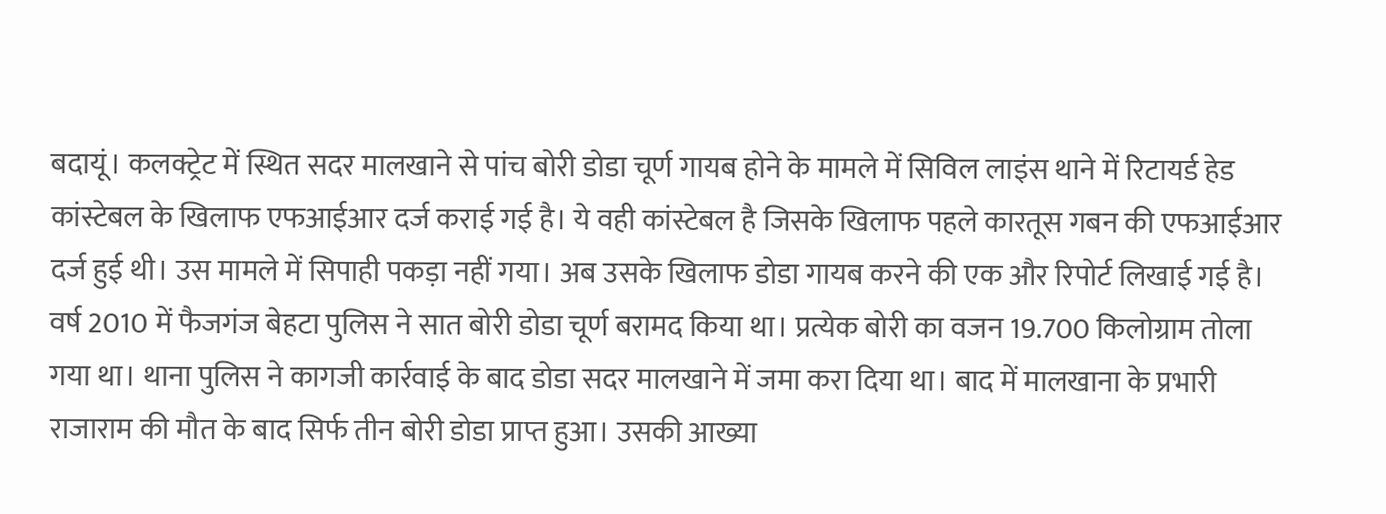बदायूं। कलक्ट्रेट में स्थित सदर मालखाने से पांच बोरी डोडा चूर्ण गायब होने के मामले में सिविल लाइंस थाने में रिटायर्ड हेड कांस्टेबल के खिलाफ एफआईआर दर्ज कराई गई है। ये वही कांस्टेबल है जिसके खिलाफ पहले कारतूस गबन की एफआईआर दर्ज हुई थी। उस मामले में सिपाही पकड़ा नहीं गया। अब उसके खिलाफ डोडा गायब करने की एक और रिपोर्ट लिखाई गई है।
वर्ष 2010 में फैजगंज बेहटा पुलिस ने सात बोरी डोडा चूर्ण बरामद किया था। प्रत्येक बोरी का वजन 19.700 किलोग्राम तोला गया था। थाना पुलिस ने कागजी कार्रवाई के बाद डोडा सदर मालखाने में जमा करा दिया था। बाद में मालखाना के प्रभारी राजाराम की मौत के बाद सिर्फ तीन बोरी डोडा प्राप्त हुआ। उसकी आख्या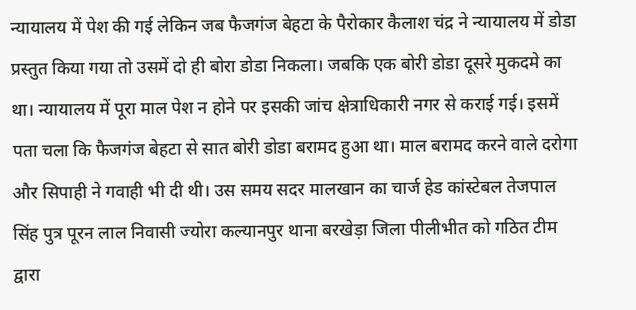न्यायालय में पेश की गई लेकिन जब फैजगंज बेहटा के पैरोकार कैलाश चंद्र ने न्यायालय में डोडा प्रस्तुत किया गया तो उसमें दो ही बोरा डोडा निकला। जबकि एक बोरी डोडा दूसरे मुकदमे का था। न्यायालय में पूरा माल पेश न होने पर इसकी जांच क्षेत्राधिकारी नगर से कराई गई। इसमें पता चला कि फैजगंज बेहटा से सात बोरी डोडा बरामद हुआ था। माल बरामद करने वाले दरोगा और सिपाही ने गवाही भी दी थी। उस समय सदर मालखान का चार्ज हेड कांस्टेबल तेजपाल सिंह पुत्र पूरन लाल निवासी ज्योरा कल्यानपुर थाना बरखेड़ा जिला पीलीभीत को गठित टीम द्वारा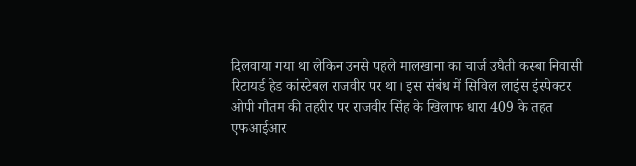दिलवाया गया था लेकिन उनसे पहले मालखाना का चार्ज उघैती कस्बा निवासी रिटायर्ड हेड कांस्टेबल राजवीर पर था। इस संबंध में सिविल लाइंस इंस्पेक्टर ओपी गौतम की तहरीर पर राजवीर सिंह के खिलाफ धारा 409 के तहत एफआईआर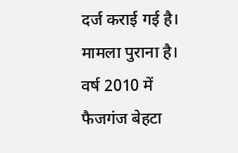दर्ज कराई गई है।
मामला पुराना है। वर्ष 2010 में फैजगंज बेहटा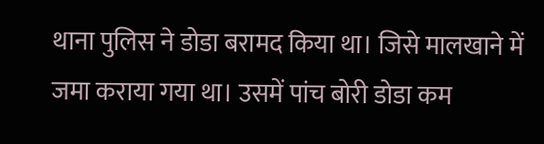थाना पुलिस ने डोडा बरामद किया था। जिसे मालखाने में जमा कराया गया था। उसमें पांच बोरी डोडा कम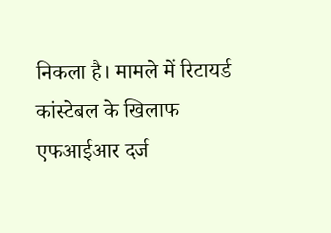निकला है। मामले में रिटायर्ड कांस्टेबल के खिलाफ एफआईआर दर्ज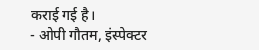कराई गई है।
- ओपी गौतम, इंस्पेक्टर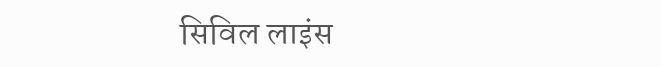सिविल लाइंस